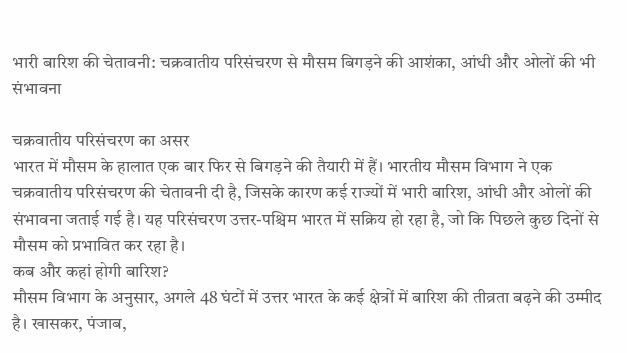भारी बारिश की चेतावनी: चक्रवातीय परिसंचरण से मौसम बिगड़ने की आशंका, आंधी और ओलों की भी संभावना

चक्रवातीय परिसंचरण का असर
भारत में मौसम के हालात एक बार फिर से बिगड़ने की तैयारी में हैं। भारतीय मौसम विभाग ने एक चक्रवातीय परिसंचरण की चेतावनी दी है, जिसके कारण कई राज्यों में भारी बारिश, आंधी और ओलों की संभावना जताई गई है। यह परिसंचरण उत्तर-पश्चिम भारत में सक्रिय हो रहा है, जो कि पिछले कुछ दिनों से मौसम को प्रभावित कर रहा है।
कब और कहां होगी बारिश?
मौसम विभाग के अनुसार, अगले 48 घंटों में उत्तर भारत के कई क्षेत्रों में बारिश की तीव्रता बढ़ने की उम्मीद है। खासकर, पंजाब,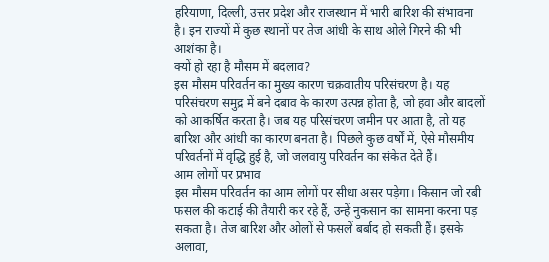हरियाणा, दिल्ली, उत्तर प्रदेश और राजस्थान में भारी बारिश की संभावना है। इन राज्यों में कुछ स्थानों पर तेज आंधी के साथ ओले गिरने की भी आशंका है।
क्यों हो रहा है मौसम में बदलाव?
इस मौसम परिवर्तन का मुख्य कारण चक्रवातीय परिसंचरण है। यह परिसंचरण समुद्र में बने दबाव के कारण उत्पन्न होता है, जो हवा और बादलों को आकर्षित करता है। जब यह परिसंचरण जमीन पर आता है, तो यह बारिश और आंधी का कारण बनता है। पिछले कुछ वर्षों में, ऐसे मौसमीय परिवर्तनों में वृद्धि हुई है, जो जलवायु परिवर्तन का संकेत देते हैं।
आम लोगों पर प्रभाव
इस मौसम परिवर्तन का आम लोगों पर सीधा असर पड़ेगा। किसान जो रबी फसल की कटाई की तैयारी कर रहे हैं, उन्हें नुकसान का सामना करना पड़ सकता है। तेज बारिश और ओलों से फसलें बर्बाद हो सकती हैं। इसके अलावा,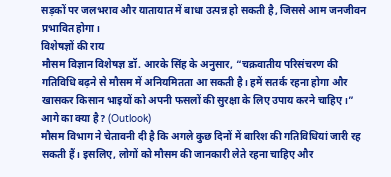सड़कों पर जलभराव और यातायात में बाधा उत्पन्न हो सकती है, जिससे आम जनजीवन प्रभावित होगा।
विशेषज्ञों की राय
मौसम विज्ञान विशेषज्ञ डॉ. आरके सिंह के अनुसार, “चक्रवातीय परिसंचरण की गतिविधि बढ़ने से मौसम में अनियमितता आ सकती है। हमें सतर्क रहना होगा और खासकर किसान भाइयों को अपनी फसलों की सुरक्षा के लिए उपाय करने चाहिए।”
आगे का क्या है? (Outlook)
मौसम विभाग ने चेतावनी दी है कि अगले कुछ दिनों में बारिश की गतिविधियां जारी रह सकती हैं। इसलिए, लोगों को मौसम की जानकारी लेते रहना चाहिए और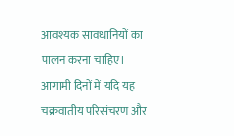आवश्यक सावधानियों का पालन करना चाहिए। आगामी दिनों में यदि यह चक्रवातीय परिसंचरण और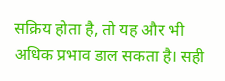सक्रिय होता है, तो यह और भी अधिक प्रभाव डाल सकता है। सही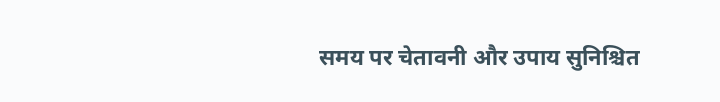समय पर चेतावनी और उपाय सुनिश्चित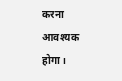करना आवश्यक होगा।